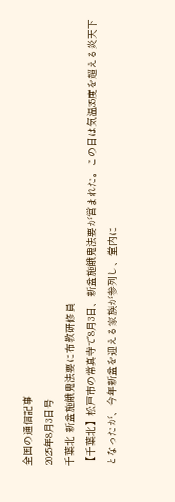全国の通信記事
2025年8月3日号
千葉北 新盆施餓鬼法要に布教研修員
【千葉北】松戸市の常真寺で8月3日、新盆施餓鬼法要が営まれた。この日は気温35度を超える炎天下となったが、今年新盆を迎える家族が参列し、堂内に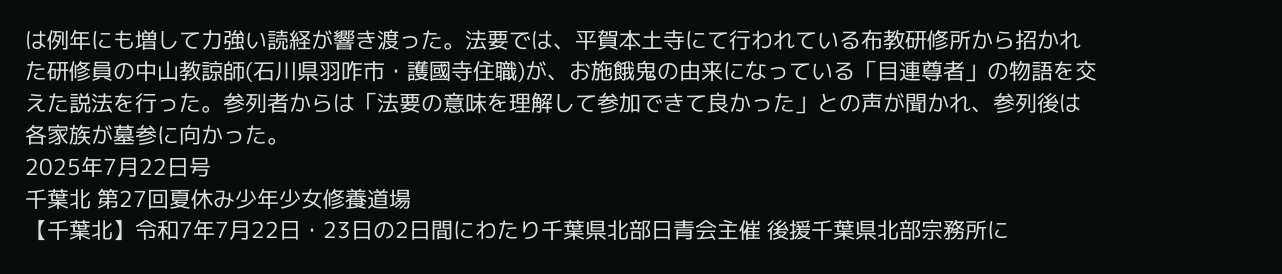は例年にも増して力強い読経が響き渡った。法要では、平賀本土寺にて行われている布教研修所から招かれた研修員の中山教諒師(石川県羽咋市・護國寺住職)が、お施餓鬼の由来になっている「目連尊者」の物語を交えた説法を行った。参列者からは「法要の意味を理解して参加できて良かった」との声が聞かれ、参列後は各家族が墓参に向かった。
2025年7月22日号
千葉北 第27回夏休み少年少女修養道場
【千葉北】令和7年7月22日・23日の2日間にわたり千葉県北部日青会主催 後援千葉県北部宗務所に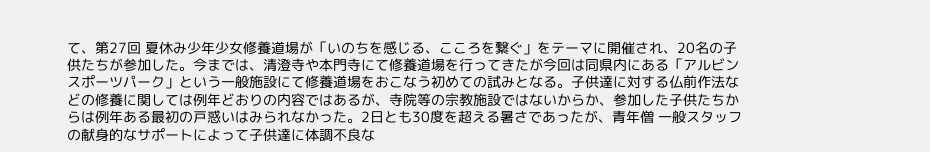て、第27回 夏休み少年少女修養道場が「いのちを感じる、こころを繋ぐ」をテーマに開催され、20名の子供たちが参加した。今までは、清澄寺や本門寺にて修養道場を行ってきたが今回は同県内にある「アルビンスポーツパーク」という一般施設にて修養道場をおこなう初めての試みとなる。子供達に対する仏前作法などの修養に関しては例年どおりの内容ではあるが、寺院等の宗教施設ではないからか、参加した子供たちからは例年ある最初の戸惑いはみられなかった。2日とも30度を超える暑さであったが、青年僧 一般スタッフの献身的なサポートによって子供達に体調不良な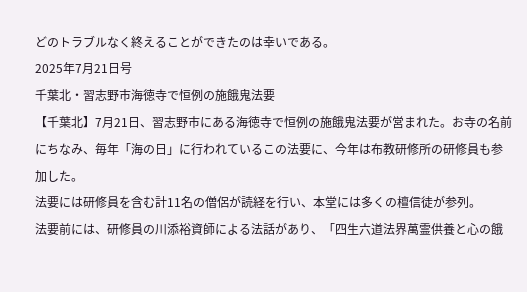どのトラブルなく終えることができたのは幸いである。
2025年7月21日号
千葉北・習志野市海徳寺で恒例の施餓鬼法要
【千葉北】7月21日、習志野市にある海徳寺で恒例の施餓鬼法要が営まれた。お寺の名前にちなみ、毎年「海の日」に行われているこの法要に、今年は布教研修所の研修員も参加した。
法要には研修員を含む計11名の僧侶が読経を行い、本堂には多くの檀信徒が参列。
法要前には、研修員の川添裕資師による法話があり、「四生六道法界萬霊供養と心の餓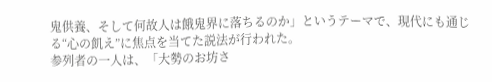鬼供養、そして何故人は餓鬼界に落ちるのか」というテーマで、現代にも通じる“心の飢え”に焦点を当てた説法が行われた。
参列者の一人は、「大勢のお坊さ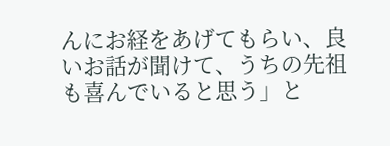んにお経をあげてもらい、良いお話が聞けて、うちの先祖も喜んでいると思う」と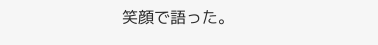笑顔で語った。